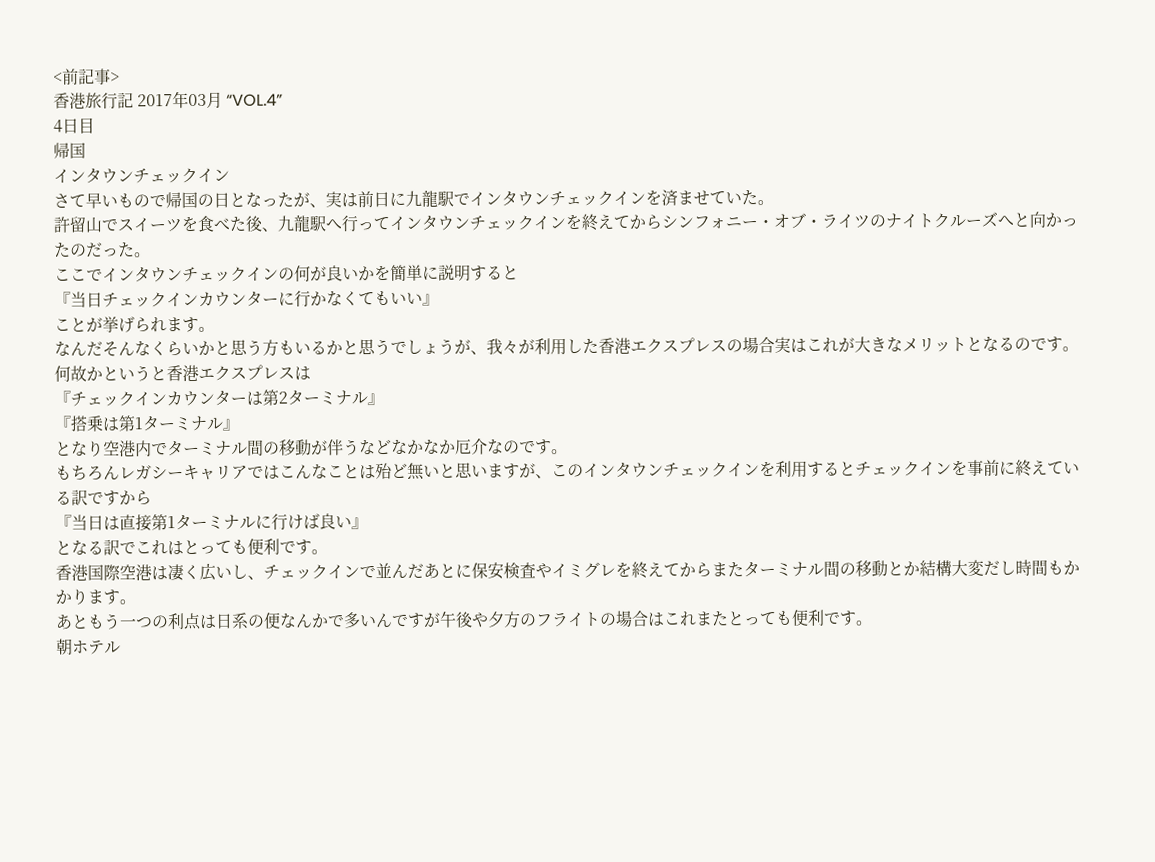<前記事>
香港旅行記 2017年03月 “VOL.4”
4日目
帰国
インタウンチェックイン
さて早いもので帰国の日となったが、実は前日に九龍駅でインタウンチェックインを済ませていた。
許留山でスイーツを食べた後、九龍駅へ行ってインタウンチェックインを終えてからシンフォニー・オブ・ライツのナイトクルーズへと向かったのだった。
ここでインタウンチェックインの何が良いかを簡単に説明すると
『当日チェックインカウンターに行かなくてもいい』
ことが挙げられます。
なんだそんなくらいかと思う方もいるかと思うでしょうが、我々が利用した香港エクスプレスの場合実はこれが大きなメリットとなるのです。
何故かというと香港エクスプレスは
『チェックインカウンターは第2ターミナル』
『搭乗は第1ターミナル』
となり空港内でターミナル間の移動が伴うなどなかなか厄介なのです。
もちろんレガシーキャリアではこんなことは殆ど無いと思いますが、このインタウンチェックインを利用するとチェックインを事前に終えている訳ですから
『当日は直接第1ターミナルに行けば良い』
となる訳でこれはとっても便利です。
香港国際空港は凄く広いし、チェックインで並んだあとに保安検査やイミグレを終えてからまたターミナル間の移動とか結構大変だし時間もかかります。
あともう一つの利点は日系の便なんかで多いんですが午後や夕方のフライトの場合はこれまたとっても便利です。
朝ホテル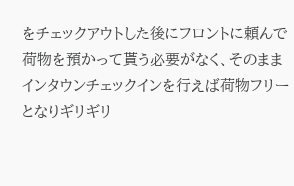をチェックアウトした後にフロントに頼んで荷物を預かって貰う必要がなく、そのままインタウンチェックインを行えば荷物フリーとなりギリギリ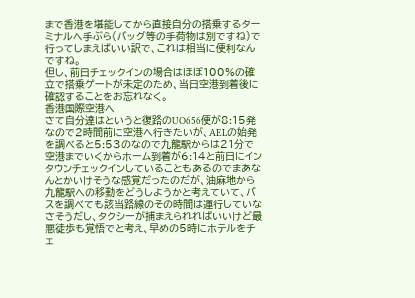まで香港を堪能してから直接自分の搭乗するターミナルへ手ぶら(バッグ等の手荷物は別ですね)で行ってしまえばいい訳で、これは相当に便利なんですね。
但し、前日チェックインの場合はほぼ100%の確立で搭乗ゲートが未定のため、当日空港到着後に確認することをお忘れなく。
香港国際空港へ
さて自分達はというと復路のUO656便が8:15発なので2時間前に空港へ行きたいが、AELの始発を調べると5:53のなので九龍駅からは21分で空港までいくからホーム到着が6:14と前日にインタウンチェックインしていることもあるのでまあなんとかいけそうな感覚だったのだが、油麻地から九龍駅への移動をどうしようかと考えていて、バスを調べても該当路線のその時間は運行していなさそうだし、タクシーが捕まえられればいいけど最悪徒歩も覚悟でと考え、早めの5時にホテルをチェ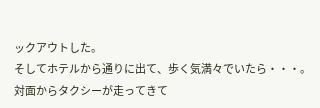ックアウトした。
そしてホテルから通りに出て、歩く気満々でいたら・・・。
対面からタクシーが走ってきて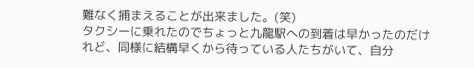難なく捕まえることが出来ました。(笑)
タクシーに乗れたのでちょっと九龍駅への到着は早かったのだけれど、同様に結構早くから待っている人たちがいて、自分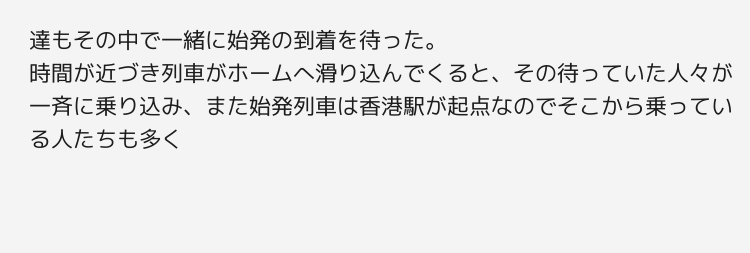達もその中で一緒に始発の到着を待った。
時間が近づき列車がホームへ滑り込んでくると、その待っていた人々が一斉に乗り込み、また始発列車は香港駅が起点なのでそこから乗っている人たちも多く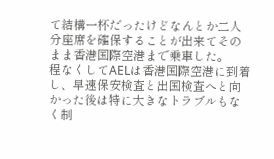て結構一杯だったけどなんとか二人分座席を確保することが出来てそのまま香港国際空港まで乗車した。
程なくしてAELは香港国際空港に到着し、早速保安検査と出国検査へと向かった後は特に大きなトラブルもなく制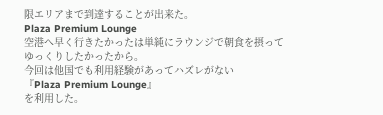限エリアまで到達することが出来た。
Plaza Premium Lounge
空港へ早く行きたかったは単純にラウンジで朝食を摂ってゆっくりしたかったから。
今回は他国でも利用経験があってハズレがない
『Plaza Premium Lounge』
を利用した。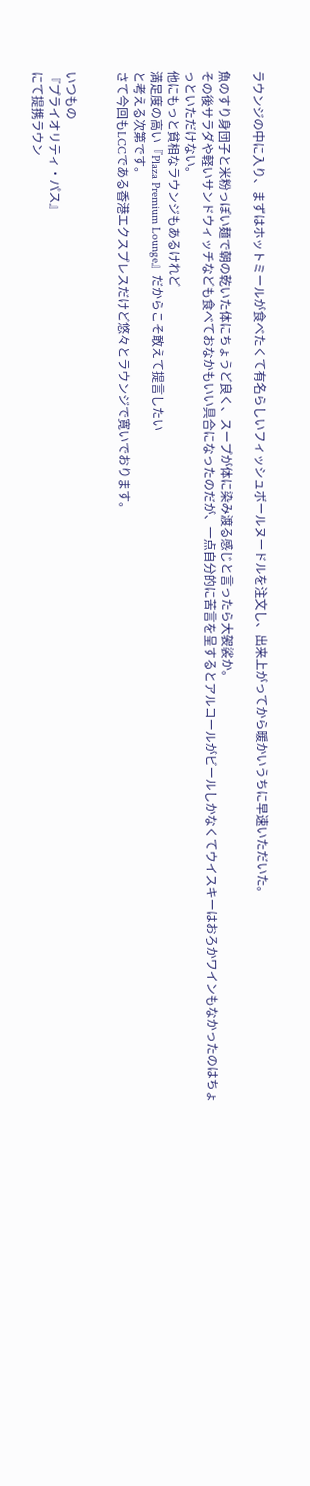ラウンジの中に入り、まずはホットミールが食べたくて有名らしいフィッシュボールヌードルを注文し、出来上がってから暖かいうちに早速いただいた。

魚のすり身団子と米粉っぽい麺で朝の乾いた体にちょうど良く、スープが体に染み渡る感じと言ったら大袈裟か。
その後サラダや軽いサンドウィッチなども食べておなかもいい具合になったのだが、一点自分的に苦言を呈するとアルコールがビールしかなくてウイスキーはおろかワインもなかったのはちょっといただけない。
他にもっと貧相なラウンジもあるけれど
満足度の高い『Plaza Premium Lounge』だからこそ敢えて提言したい
と考える次第です。
さて今回もLCCである香港エクスプレスだけど悠々とラウンジで寛いでおります。


いつもの
『プライオリティ・パス』
にて提携ラウン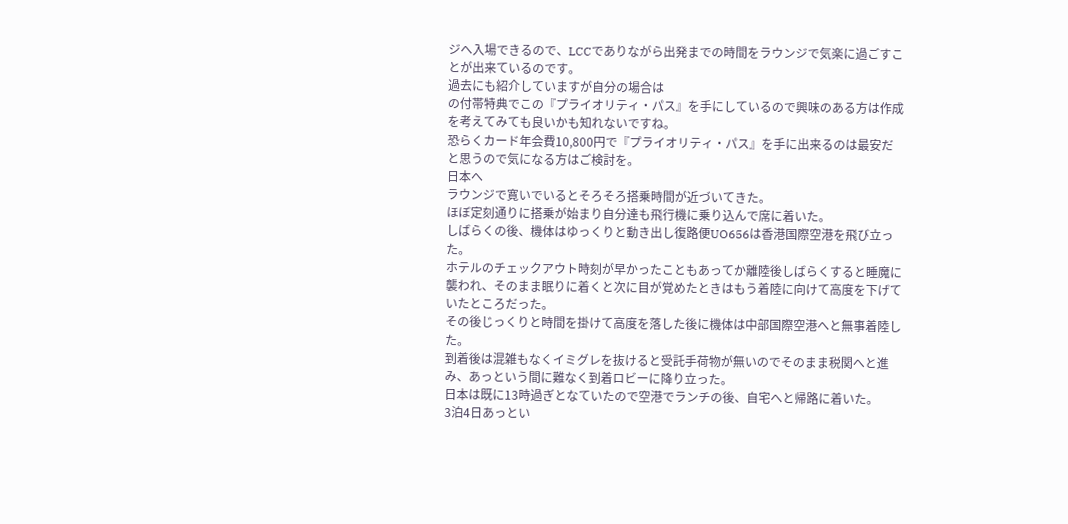ジへ入場できるので、LCCでありながら出発までの時間をラウンジで気楽に過ごすことが出来ているのです。
過去にも紹介していますが自分の場合は
の付帯特典でこの『プライオリティ・パス』を手にしているので興味のある方は作成を考えてみても良いかも知れないですね。
恐らくカード年会費10,800円で『プライオリティ・パス』を手に出来るのは最安だと思うので気になる方はご検討を。
日本へ
ラウンジで寛いでいるとそろそろ搭乗時間が近づいてきた。
ほぼ定刻通りに搭乗が始まり自分達も飛行機に乗り込んで席に着いた。
しばらくの後、機体はゆっくりと動き出し復路便UO656は香港国際空港を飛び立った。
ホテルのチェックアウト時刻が早かったこともあってか離陸後しばらくすると睡魔に襲われ、そのまま眠りに着くと次に目が覚めたときはもう着陸に向けて高度を下げていたところだった。
その後じっくりと時間を掛けて高度を落した後に機体は中部国際空港へと無事着陸した。
到着後は混雑もなくイミグレを抜けると受託手荷物が無いのでそのまま税関へと進み、あっという間に難なく到着ロビーに降り立った。
日本は既に13時過ぎとなていたので空港でランチの後、自宅へと帰路に着いた。
3泊4日あっとい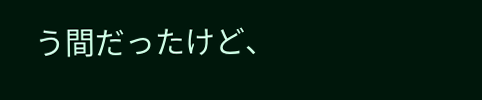う間だったけど、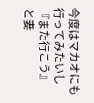今度はマカオにも行ってみたいし
『また行こう』
と妻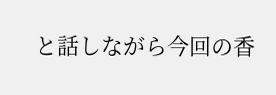と話しながら今回の香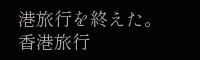港旅行を終えた。
香港旅行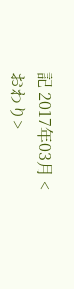記 2017年03月 <おわり>